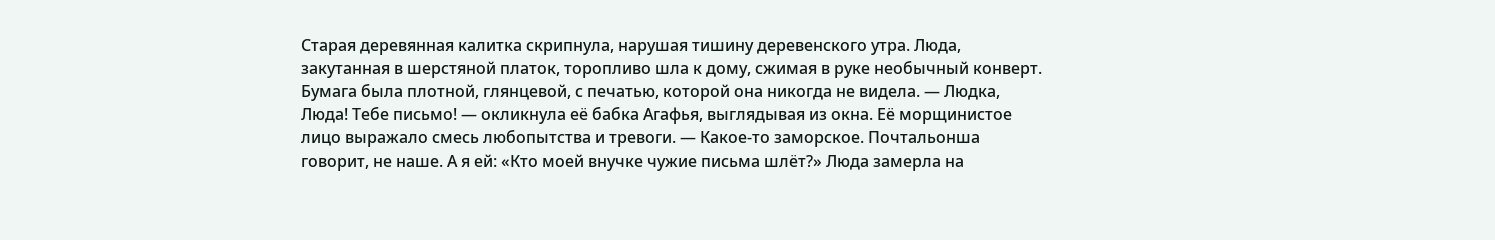Старая деревянная калитка скрипнула, нарушая тишину деревенского утра. Люда, закутанная в шерстяной платок, торопливо шла к дому, сжимая в руке необычный конверт. Бумага была плотной, глянцевой, с печатью, которой она никогда не видела. — Людка, Люда! Тебе письмо! — окликнула её бабка Агафья, выглядывая из окна. Её морщинистое лицо выражало смесь любопытства и тревоги. — Какое-то заморское. Почтальонша говорит, не наше. А я ей: «Кто моей внучке чужие письма шлёт?» Люда замерла на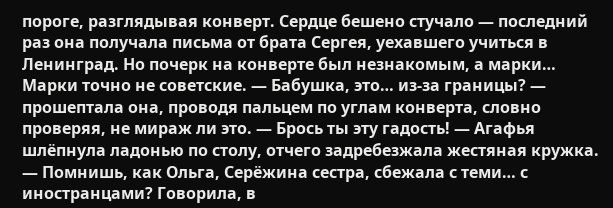пороге, разглядывая конверт. Сердце бешено стучало — последний раз она получала письма от брата Сергея, уехавшего учиться в Ленинград. Но почерк на конверте был незнакомым, а марки… Марки точно не советские. — Бабушка, это… из-за границы? — прошептала она, проводя пальцем по углам конверта, словно проверяя, не мираж ли это. — Брось ты эту гадость! — Агафья шлёпнула ладонью по столу, отчего задребезжала жестяная кружка. — Помнишь, как Ольга, Серёжина сестра, сбежала с теми… с иностранцами? Говорила, в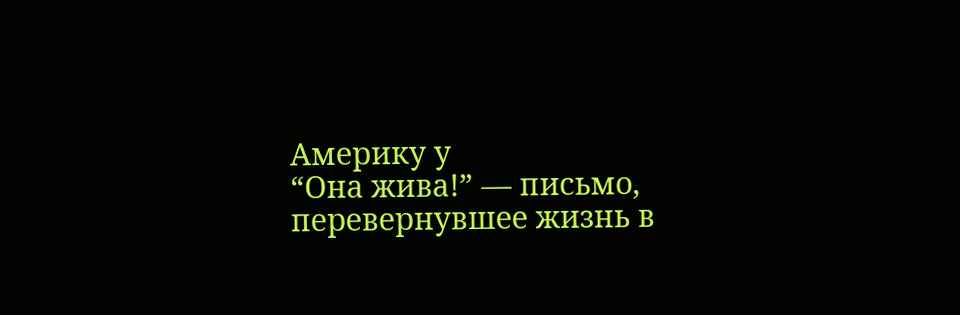Америку у
“Она жива!” — письмо, перевернувшее жизнь в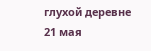глухой деревне
21 мая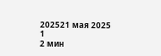202521 мая 2025
1
2 мин